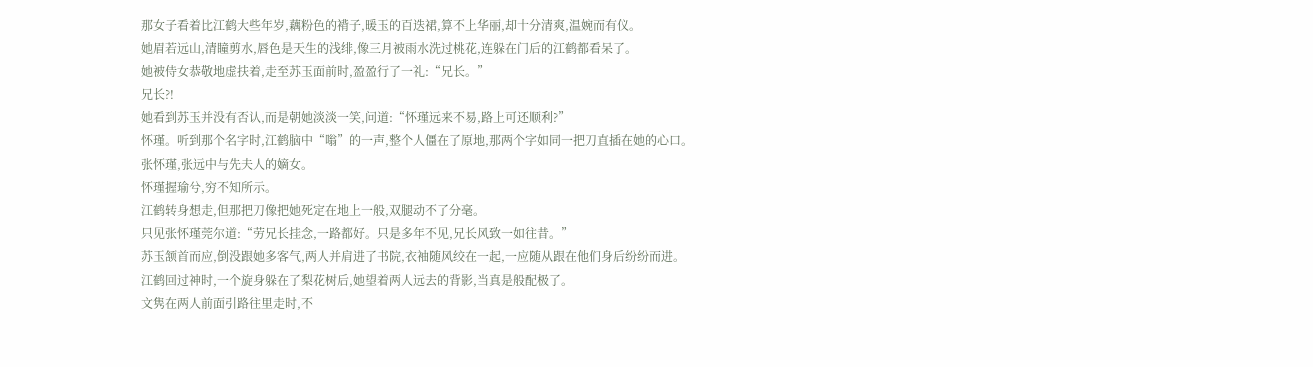那女子看着比江鹤大些年岁,藕粉色的褙子,暖玉的百迭裙,算不上华丽,却十分清爽,温婉而有仪。
她眉若远山,清瞳剪水,唇色是天生的浅绯,像三月被雨水洗过桃花,连躲在门后的江鹤都看呆了。
她被侍女恭敬地虚扶着,走至苏玉面前时,盈盈行了一礼:“兄长。”
兄长?!
她看到苏玉并没有否认,而是朝她淡淡一笑,问道:“怀瑾远来不易,路上可还顺利?”
怀瑾。听到那个名字时,江鹤脑中“嗡”的一声,整个人僵在了原地,那两个字如同一把刀直插在她的心口。
张怀瑾,张远中与先夫人的嫡女。
怀瑾握瑜兮,穷不知所示。
江鹤转身想走,但那把刀像把她死定在地上一般,双腿动不了分毫。
只见张怀瑾莞尔道:“劳兄长挂念,一路都好。只是多年不见,兄长风致一如往昔。”
苏玉颔首而应,倒没跟她多客气,两人并肩进了书院,衣袖随风绞在一起,一应随从跟在他们身后纷纷而进。
江鹤回过神时,一个旋身躲在了梨花树后,她望着两人远去的背影,当真是般配极了。
文隽在两人前面引路往里走时,不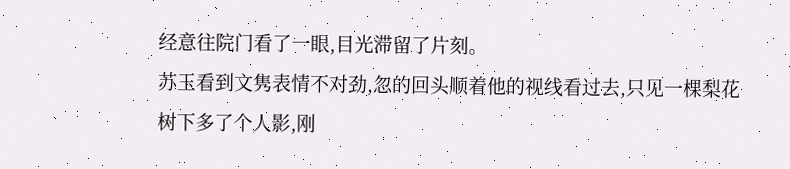经意往院门看了一眼,目光滞留了片刻。
苏玉看到文隽表情不对劲,忽的回头顺着他的视线看过去,只见一棵梨花树下多了个人影,刚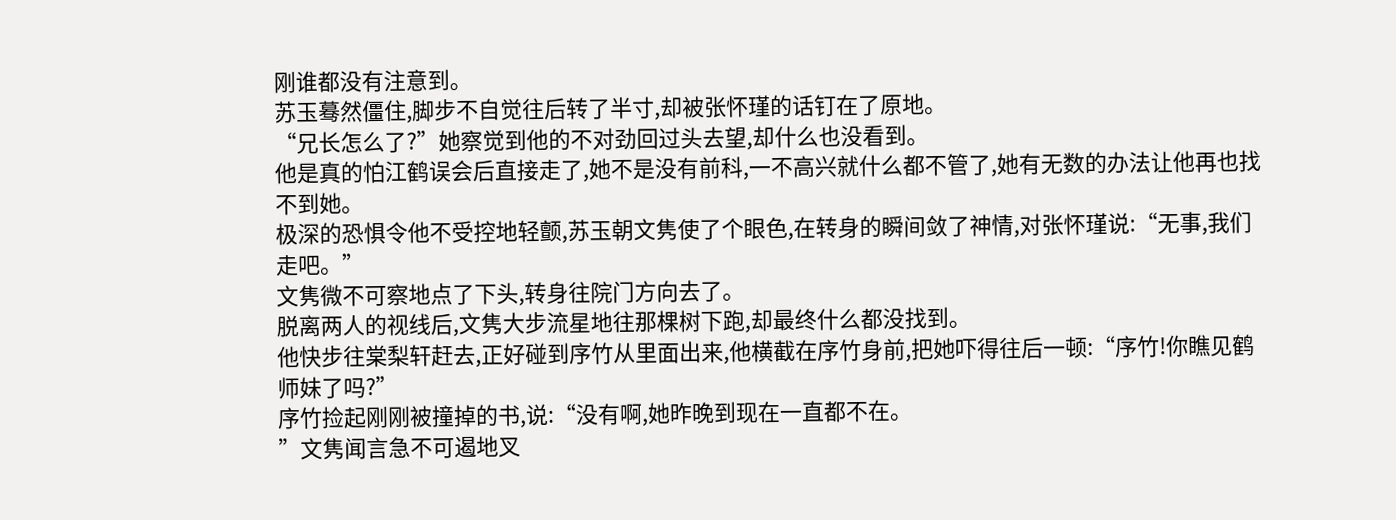刚谁都没有注意到。
苏玉蓦然僵住,脚步不自觉往后转了半寸,却被张怀瑾的话钉在了原地。
“兄长怎么了?”她察觉到他的不对劲回过头去望,却什么也没看到。
他是真的怕江鹤误会后直接走了,她不是没有前科,一不高兴就什么都不管了,她有无数的办法让他再也找不到她。
极深的恐惧令他不受控地轻颤,苏玉朝文隽使了个眼色,在转身的瞬间敛了神情,对张怀瑾说:“无事,我们走吧。”
文隽微不可察地点了下头,转身往院门方向去了。
脱离两人的视线后,文隽大步流星地往那棵树下跑,却最终什么都没找到。
他快步往棠梨轩赶去,正好碰到序竹从里面出来,他横截在序竹身前,把她吓得往后一顿:“序竹!你瞧见鹤师妹了吗?”
序竹捡起刚刚被撞掉的书,说:“没有啊,她昨晚到现在一直都不在。
”文隽闻言急不可遏地叉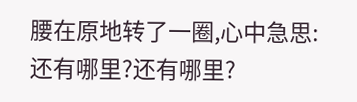腰在原地转了一圈,心中急思:还有哪里?还有哪里?